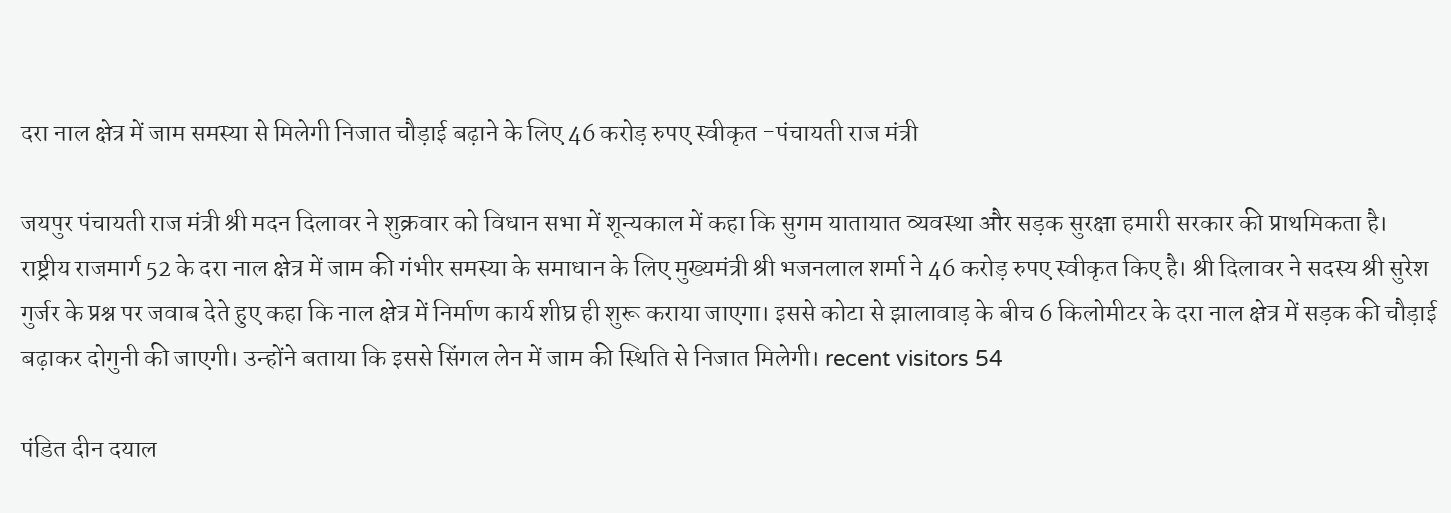दरा नाल क्षेत्र में जाम समस्या से मिलेगी निजात चौड़ाई बढ़ाने के लिए 46 करोड़ रुपए स्वीकृत -पंचायती राज मंत्री

जयपुर पंचायती राज मंत्री श्री मदन दिलावर ने शुक्रवार को विधान सभा में शून्यकाल में कहा कि सुगम यातायात व्यवस्था और सड़क सुरक्षा हमारी सरकार की प्राथमिकता है। राष्ट्रीय राजमार्ग 52 के दरा नाल क्षेत्र में जाम की गंभीर समस्या के समाधान के लिए मुख्यमंत्री श्री भजनलाल शर्मा ने 46 करोड़ रुपए स्वीकृत किए है। श्री दिलावर ने सदस्य श्री सुरेश गुर्जर के प्रश्न पर जवाब देते हुए कहा कि नाल क्षेत्र में निर्माण कार्य शीघ्र ही शुरू कराया जाएगा। इससे कोटा से झालावाड़ के बीच 6 किलोमीटर के दरा नाल क्षेत्र में सड़क की चौड़ाई बढ़ाकर दोगुनी की जाएगी। उन्होंने बताया कि इससे सिंगल लेन में जाम की स्थिति से निजात मिलेगी। recent visitors 54

पंडित दीन दयाल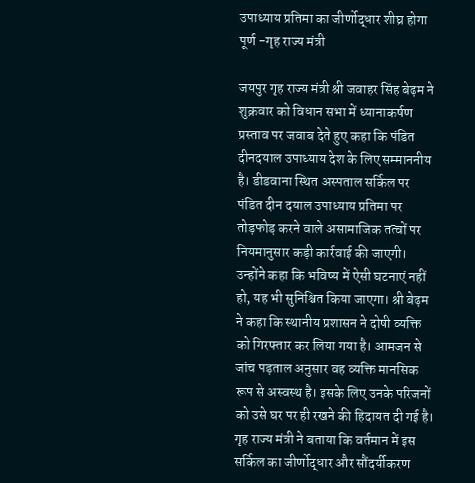उपाध्याय प्रतिमा का जीर्णोद्धार शीघ्र होगा पूर्ण -गृह राज्य मंत्री

जयपुर गृह राज्य मंत्री श्री जवाहर सिंह बेढ़म ने शुक्रवार को विधान सभा में ध्यानाकर्षण प्रस्ताव पर जवाब देते हुए कहा कि पंडित दीनदयाल उपाध्याय देश के लिए सम्माननीय है। डीडवाना स्थित अस्पताल सर्किल पर पंडित दीन दयाल उपाध्याय प्रतिमा पर तोड़फोड़ करने वाले असामाजिक तत्वों पर नियमानुसार कड़ी कार्रवाई की जाएगी। उन्होंने कहा कि भविष्य में ऐसी घटनाएं नहीं हो, यह भी सुनिश्चित किया जाएगा। श्री बेढ़म ने कहा कि स्थानीय प्रशासन ने दोषी व्यक्ति को गिरफ्तार कर लिया गया है। आमजन से जांच पड़ताल अनुसार वह व्यक्ति मानसिक रूप से अस्वस्थ है। इसके लिए उनके परिजनों को उसे घर पर ही रखने की हिदायत दी गई है। गृह राज्य मंत्री ने बताया कि वर्तमान में इस सर्किल का जीर्णोद्धार और सौंदर्यीकरण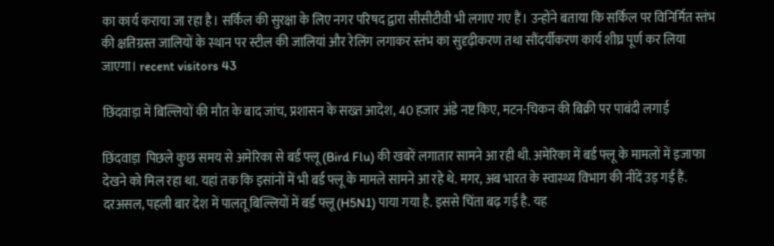का कार्य कराया जा रहा है। सर्किल की सुरक्षा के लिए नगर परिषद द्वारा सीसीटीवी भी लगाए गए हैं। उन्होंने बताया कि सर्किल पर विनिर्मित स्तंभ की क्षतिग्रस्त जालियों के स्थान पर स्टील की जालियां और रेलिंग लगाकर स्तंभ का सुदृढ़ीकरण तथा सौंदर्यीकरण कार्य शीघ्र पूर्ण कर लिया जाएगा। recent visitors 43

छिंदवाड़ा में बिल्लियों की मौत के बाद जांच, प्रशासन के सख्त आदेश, 40 हजार अंडे नष्ट किए, मटन-चिकन की बिक्री पर पाबंदी लगाई

छिंदवाड़ा  पिछले कुछ समय से अमेरिका से बर्ड फ्लू (Bird Flu) की खबरें लगातार सामने आ रही थी. अमेरिका में बर्ड फ्लू के मामलों में इजाफा देखने को मिल रहा था. यहां तक कि इसांनों में भी बर्ड फ्लू के मामले सामने आ रहे थे. मगर, अब भारत के स्वास्थ्य विभाग की नींदें उड़ गई हैं. दरअसल, पहली बार देश में पालतू बिल्लियों में बर्ड फ्लू (H5N1) पाया गया है. इससे चिंता बढ़ गई है. यह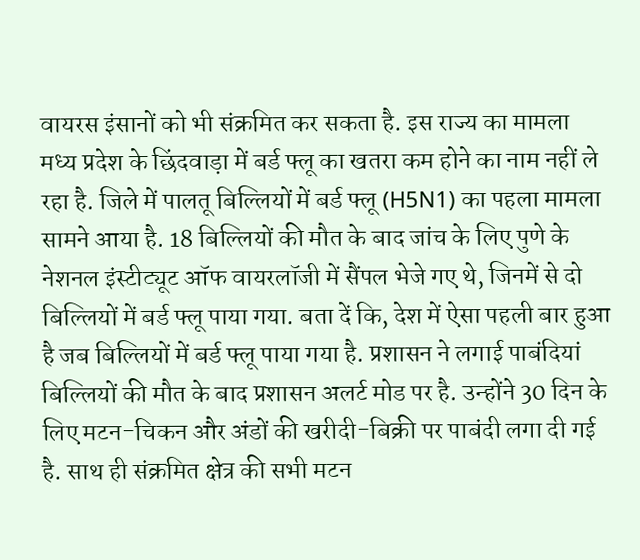वायरस इंसानों को भी संक्रमित कर सकता है. इस राज्य का मामला मध्य प्रदेश के छिंदवाड़ा में बर्ड फ्लू का खतरा कम होने का नाम नहीं ले रहा है. जिले में पालतू बिल्लियों में बर्ड फ्लू (H5N1) का पहला मामला सामने आया है. 18 बिल्लियों की मौत के बाद जांच के लिए पुणे के नेशनल इंस्टीट्यूट ऑफ वायरलॉजी में सैंपल भेजे गए थे, जिनमें से दो बिल्लियों में बर्ड फ्लू पाया गया. बता दें कि, देश में ऐसा पहली बार हुआ है जब बिल्लियों में बर्ड फ्लू पाया गया है. प्रशासन ने लगाई पाबंदियां बिल्लियों की मौत के बाद प्रशासन अलर्ट मोड पर है. उन्होंने 30 दिन के लिए मटन-चिकन और अंडों की खरीदी-बिक्री पर पाबंदी लगा दी गई है. साथ ही संक्रमित क्षेत्र की सभी मटन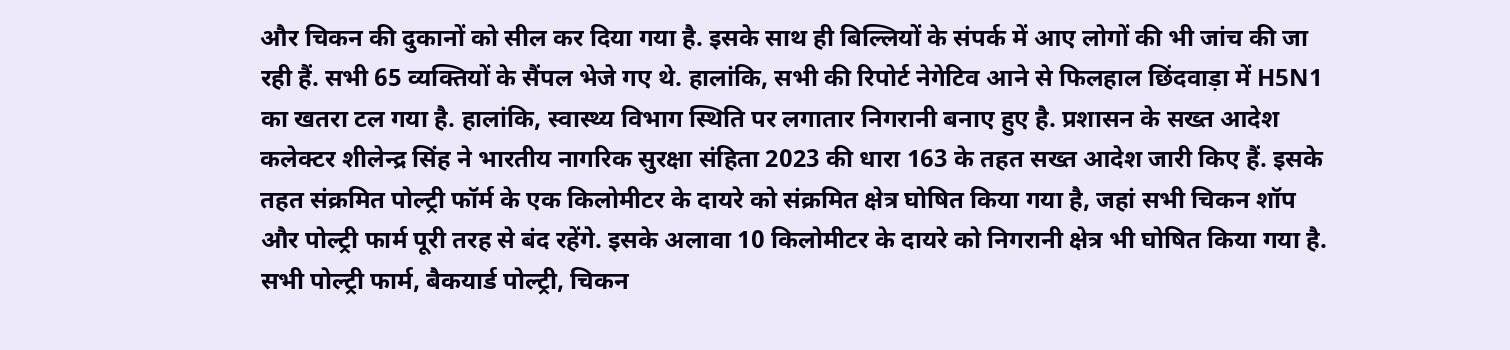और चिकन की दुकानों को सील कर दिया गया है. इसके साथ ही बिल्लियों के संपर्क में आए लोगों की भी जांच की जा रही हैं. सभी 65 व्यक्तियों के सैंपल भेजे गए थे. हालांकि, सभी की रिपोर्ट नेगेटिव आने से फिलहाल छिंदवाड़ा में H5N1 का खतरा टल गया है. हालांकि, स्वास्थ्य विभाग स्थिति पर लगातार निगरानी बनाए हुए है. प्रशासन के सख्त आदेश कलेक्टर शीलेन्द्र सिंह ने भारतीय नागरिक सुरक्षा संहिता 2023 की धारा 163 के तहत सख्त आदेश जारी किए हैं. इसके तहत संक्रमित पोल्ट्री फॉर्म के एक किलोमीटर के दायरे को संक्रमित क्षेत्र घोषित किया गया है, जहां सभी चिकन शॉप और पोल्ट्री फार्म पूरी तरह से बंद रहेंगे. इसके अलावा 10 किलोमीटर के दायरे को निगरानी क्षेत्र भी घोषित किया गया है. सभी पोल्ट्री फार्म, बैकयार्ड पोल्ट्री, चिकन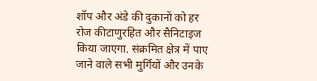शॉप और अंडे की दुकानों को हर रोज कीटाणुरहित और सैनिटाइज किया जाएगा. संक्रमित क्षेत्र में पाए जाने वाले सभी मुर्गियों और उनके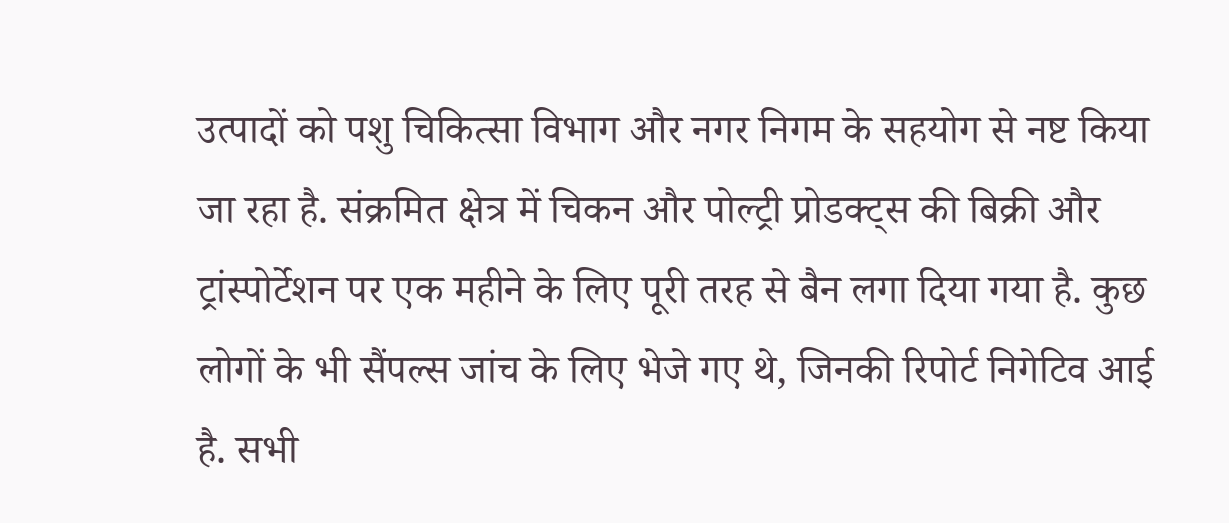उत्पादों को पशु चिकित्सा विभाग और नगर निगम के सहयोग से नष्ट किया जा रहा है. संक्रमित क्षेत्र में चिकन और पोल्ट्री प्रोडक्ट्स की बिक्री और ट्रांस्पोर्टेशन पर एक महीने के लिए पूरी तरह से बैन लगा दिया गया है. कुछ लोगों के भी सैंपल्स जांच के लिए भेजे गए थे, जिनकी रिपोर्ट निगेटिव आई है. सभी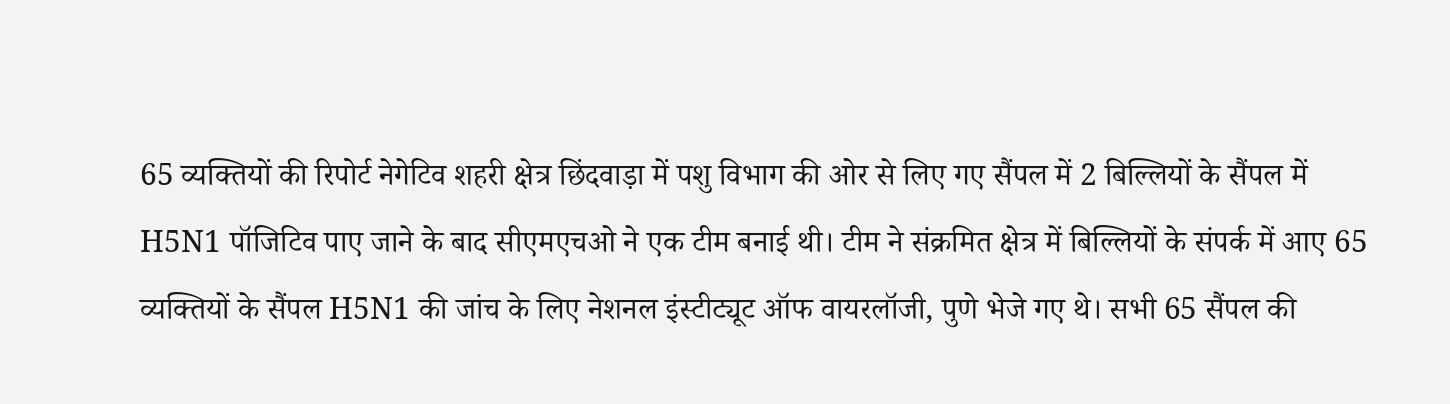65 व्यक्तियों की रिपोर्ट नेगेटिव शहरी क्षेत्र छिंदवाड़ा में पशु विभाग की ओर से लिए गए सैंपल में 2 बिल्लियों के सैंपल में H5N1 पॉजिटिव पाए जाने के बाद सीएमएचओ ने एक टीम बनाई थी। टीम ने संक्रमित क्षेत्र में बिल्लियों के संपर्क में आए 65 व्यक्तियों के सैंपल H5N1 की जांच के लिए नेशनल इंस्टीट्यूट ऑफ वायरलॉजी, पुणे भेजे गए थे। सभी 65 सैंपल की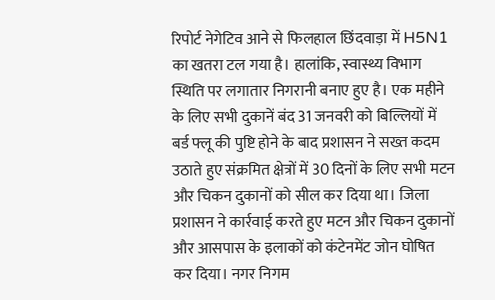रिपोर्ट नेगेटिव आने से फिलहाल छिंदवाड़ा में H5N1 का खतरा टल गया है। हालांकि, स्वास्थ्य विभाग स्थिति पर लगातार निगरानी बनाए हुए है। एक महीने के लिए सभी दुकानें बंद 31 जनवरी को बिल्लियों में बर्ड फ्लू की पुष्टि होने के बाद प्रशासन ने सख्त कदम उठाते हुए संक्रमित क्षेत्रों में 30 दिनों के लिए सभी मटन और चिकन दुकानों को सील कर दिया था। जिला प्रशासन ने कार्रवाई करते हुए मटन और चिकन दुकानों और आसपास के इलाकों को कंटेनमेंट जोन घोषित कर दिया। नगर निगम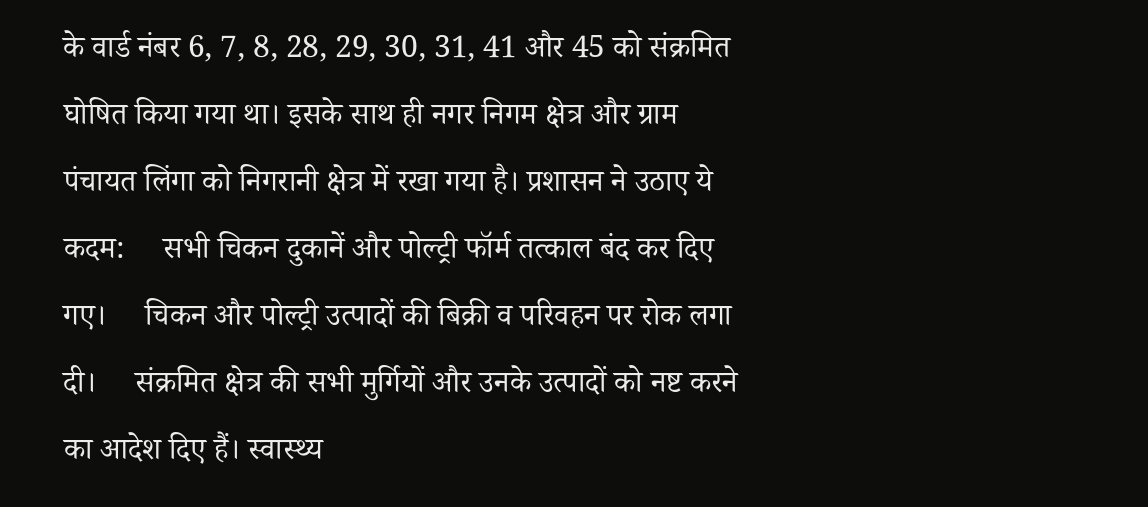के वार्ड नंबर 6, 7, 8, 28, 29, 30, 31, 41 और 45 को संक्रमित घोषित किया गया था। इसके साथ ही नगर निगम क्षेत्र और ग्राम पंचायत लिंगा को निगरानी क्षेत्र में रखा गया है। प्रशासन ने उठाए ये कदम:     सभी चिकन दुकानें और पोल्ट्री फॉर्म तत्काल बंद कर दिए गए।     चिकन और पोल्ट्री उत्पादों की बिक्री व परिवहन पर रोक लगा दी।     संक्रमित क्षेत्र की सभी मुर्गियों और उनके उत्पादों को नष्ट करने का आदेश दिए हैं। स्वास्थ्य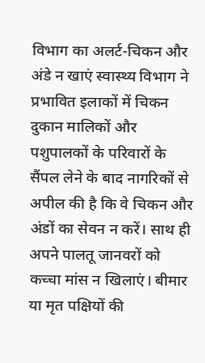विभाग का अलर्ट-चिकन और अंडे न खाएं स्वास्थ्य विभाग ने प्रभावित इलाकों में चिकन दुकान मालिकों और पशुपालकों के परिवारों के सैंपल लेने के बाद नागरिकों से अपील की है कि वे चिकन और अंडों का सेवन न करें। साथ ही अपने पालतू जानवरों को कच्चा मांस न खिलाएं। बीमार या मृत पक्षियों की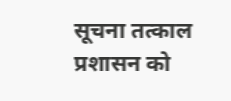सूचना तत्काल प्रशासन को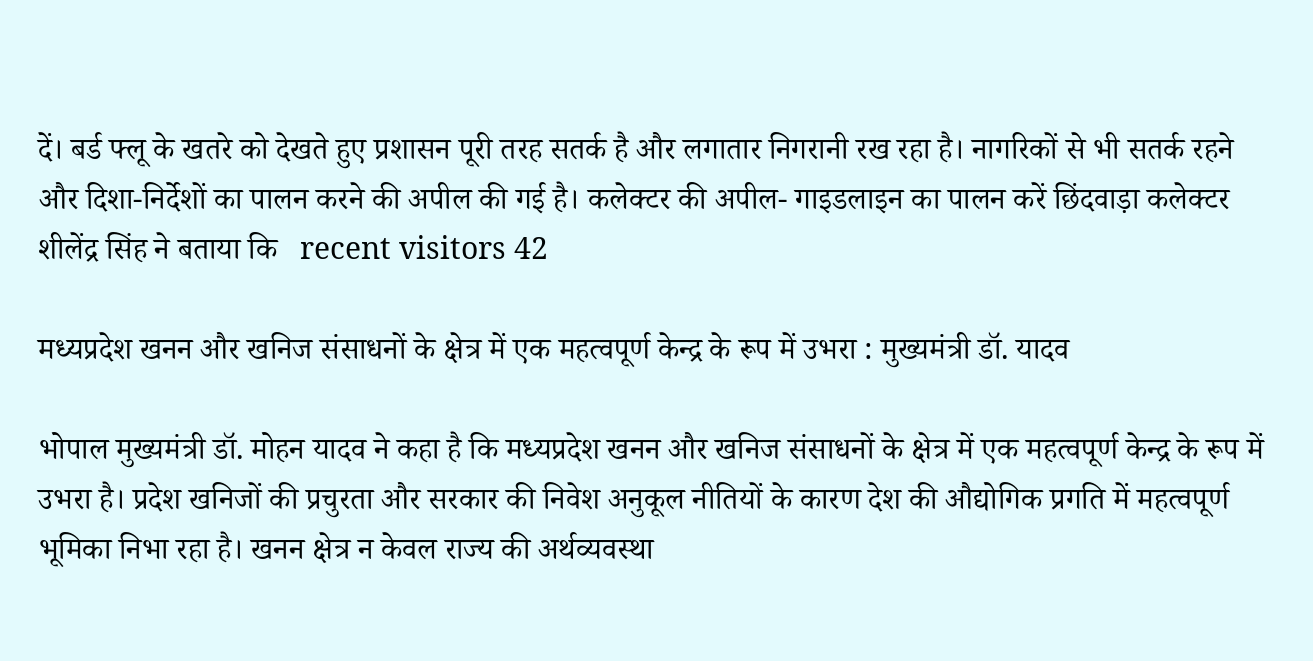दें। बर्ड फ्लू के खतरे को देखते हुए प्रशासन पूरी तरह सतर्क है और लगातार निगरानी रख रहा है। नागरिकों से भी सतर्क रहने और दिशा-निर्देशों का पालन करने की अपील की गई है। कलेक्टर की अपील- गाइडलाइन का पालन करें छिंदवाड़ा कलेक्टर शीलेंद्र सिंह ने बताया कि   recent visitors 42

मध्यप्रदेश खनन और खनिज संसाधनों के क्षेत्र में एक महत्वपूर्ण केन्द्र के रूप में उभरा : मुख्यमंत्री डॉ. यादव

भोपाल मुख्यमंत्री डॉ. मोहन यादव ने कहा है कि मध्यप्रदेश खनन और खनिज संसाधनों के क्षेत्र में एक महत्वपूर्ण केन्द्र के रूप में उभरा है। प्रदेश खनिजों की प्रचुरता और सरकार की निवेश अनुकूल नीतियों के कारण देश की औद्योगिक प्रगति में महत्वपूर्ण भूमिका निभा रहा है। खनन क्षेत्र न केवल राज्य की अर्थव्यवस्था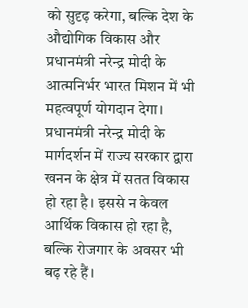को सुदृढ़ करेगा, बल्कि देश के औद्योगिक विकास और प्रधानमंत्री नरेन्द्र मोदी के आत्मनिर्भर भारत मिशन में भी महत्वपूर्ण योगदान देगा। प्रधानमंत्री नरेन्द्र मोदी के मार्गदर्शन में राज्य सरकार द्वारा खनन के क्षेत्र में सतत विकास हो रहा है। इससे न केवल आर्थिक विकास हो रहा है, बल्कि रोजगार के अवसर भी बढ़ रहे हैं।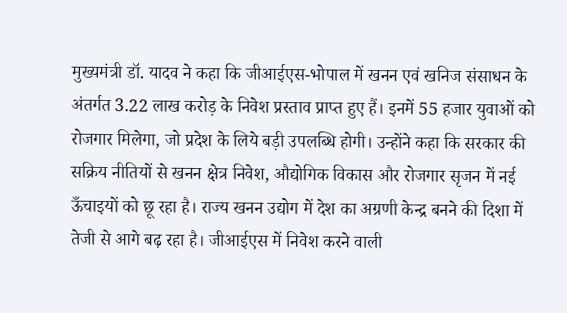मुख्यमंत्री डॉ. यादव ने कहा कि जीआईएस-भोपाल में खनन एवं खनिज संसाधन के अंतर्गत 3.22 लाख करोड़ के निवेश प्रस्ताव प्राप्त हुए हैं। इनमें 55 हजार युवाओं को रोजगार मिलेगा, जो प्रदेश के लिये बड़ी उपलब्धि होगी। उन्होंने कहा कि सरकार की सक्रिय नीतियों से खनन क्षेत्र निवेश, औद्योगिक विकास और रोजगार सृजन में नई ऊँचाइयों को छू रहा है। राज्य खनन उद्योग में देश का अग्रणी केन्द्र बनने की दिशा में तेजी से आगे बढ़ रहा है। जीआईएस में निवेश करने वाली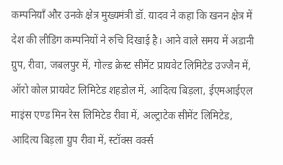कम्पनियाँ और उनके क्षेत्र मुख्यमंत्री डॉ. यादव ने कहा कि खनन क्षेत्र में देश की लीडिंग कम्पनियों ने रुचि दिखाई है। आने वाले समय में अडानी ग्रुप, रीवा, जबलपुर में, गोल्ड क्रेस्ट सीमेंट प्रायवेट लिमिटेड उज्जैन में, ऑरो कोल प्रायवेट लिमिटेड शहडोल में, आदित्य बिड़ला, ईएमआईएल माइंस एण्ड मिन रेस लिमिटेड रीवा में, अल्ट्राटेक सीमेंट लिमिटेड, आदित्य बिड़ला ग्रुप रीवा में, स्टॉक्स वर्क्स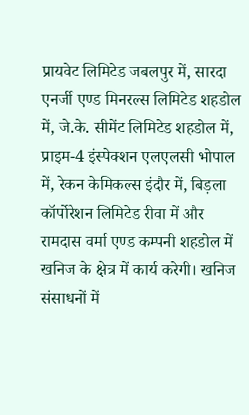प्रायवेट लिमिटेड जबलपुर में, सारदा एनर्जी एण्ड मिनरल्स लिमिटेड शहडोल में, जे.के. सीमेंट लिमिटेड शहडोल में, प्राइम-4 इंस्पेक्शन एलएलसी भोपाल में, रेकन केमिकल्स इंदौर में, बिड़ला कॉर्पोरेशन लिमिटेड रीवा में और रामदास वर्मा एण्ड कम्पनी शहडोल में खनिज के क्षेत्र में कार्य करेगी। खनिज संसाधनों में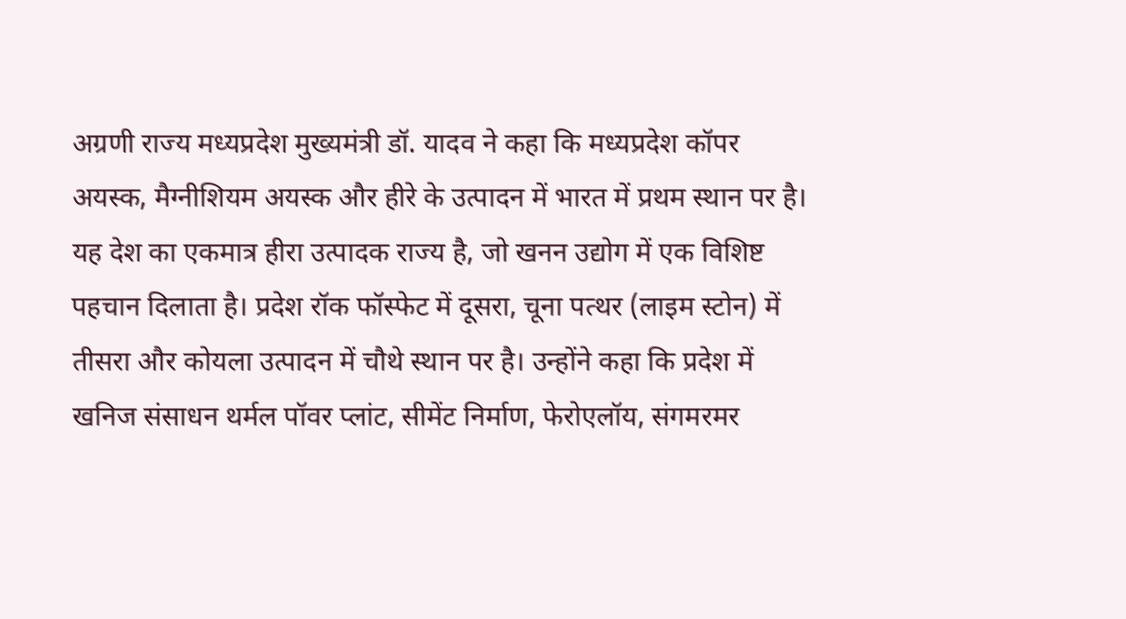अग्रणी राज्य मध्यप्रदेश मुख्यमंत्री डॉ. यादव ने कहा कि मध्यप्रदेश कॉपर अयस्क, मैग्नीशियम अयस्क और हीरे के उत्पादन में भारत में प्रथम स्थान पर है। यह देश का एकमात्र हीरा उत्पादक राज्य है, जो खनन उद्योग में एक विशिष्ट पहचान दिलाता है। प्रदेश रॉक फॉस्फेट में दूसरा, चूना पत्थर (लाइम स्टोन) में तीसरा और कोयला उत्पादन में चौथे स्थान पर है। उन्होंने कहा कि प्रदेश में खनिज संसाधन थर्मल पॉवर प्लांट, सीमेंट निर्माण, फेरोएलॉय, संगमरमर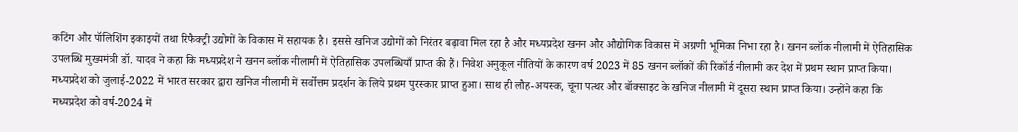कटिंग और पॉलिशिंग इकाइयों तथा रिफैक्ट्री उद्योगों के विकास में सहायक है। इससे खनिज उद्योगों को निरंतर बढ़ावा मिल रहा है और मध्यप्रदेश खनन और औद्योगिक विकास में अग्रणी भूमिका निभा रहा है। खनन ब्लॉक नीलामी में ऐतिहासिक उपलब्धि मुख्यमंत्री डॉ. यादव ने कहा कि मध्यप्रदेश ने खनन ब्लॉक नीलामी में ऐतिहासिक उपलब्धियाँ प्राप्त की हैं। निवेश अनुकूल नीतियों के कारण वर्ष 2023 में 85 खनन ब्लॉकों की रिकॉर्ड नीलामी कर देश में प्रथम स्थान प्राप्त किया। मध्यप्रदेश को जुलाई-2022 में भारत सरकार द्वारा खनिज नीलामी में सर्वोत्तम प्रदर्शन के लिये प्रथम पुरस्कार प्राप्त हुआ। साथ ही लौह-अयस्क, चूना पत्थर और बॉक्साइट के खनिज नीलामी में दूसरा स्थान प्राप्त किया। उन्होंने कहा कि मध्यप्रदेश को वर्ष-2024 में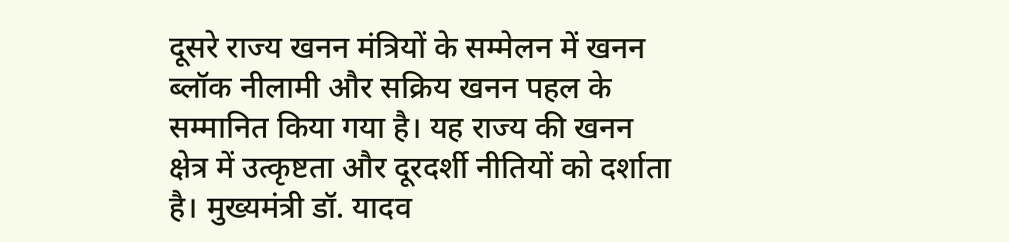दूसरे राज्य खनन मंत्रियों के सम्मेलन में खनन ब्लॉक नीलामी और सक्रिय खनन पहल के सम्मानित किया गया है। यह राज्य की खनन क्षेत्र में उत्कृष्टता और दूरदर्शी नीतियों को दर्शाता है। मुख्यमंत्री डॉ. यादव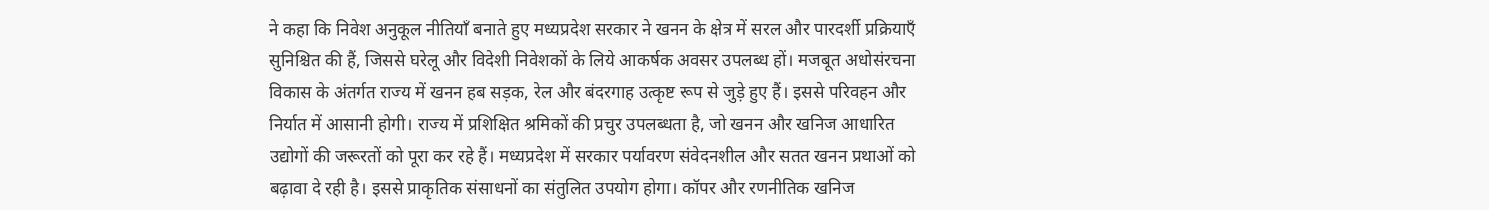ने कहा कि निवेश अनुकूल नीतियाँ बनाते हुए मध्यप्रदेश सरकार ने खनन के क्षेत्र में सरल और पारदर्शी प्रक्रियाएँ सुनिश्चित की हैं, जिससे घरेलू और विदेशी निवेशकों के लिये आकर्षक अवसर उपलब्ध हों। मजबूत अधोसंरचना विकास के अंतर्गत राज्य में खनन हब सड़क, रेल और बंदरगाह उत्कृष्ट रूप से जुड़े हुए हैं। इससे परिवहन और निर्यात में आसानी होगी। राज्य में प्रशिक्षित श्रमिकों की प्रचुर उपलब्धता है, जो खनन और खनिज आधारित उद्योगों की जरूरतों को पूरा कर रहे हैं। मध्यप्रदेश में सरकार पर्यावरण संवेदनशील और सतत खनन प्रथाओं को बढ़ावा दे रही है। इससे प्राकृतिक संसाधनों का संतुलित उपयोग होगा। कॉपर और रणनीतिक खनिज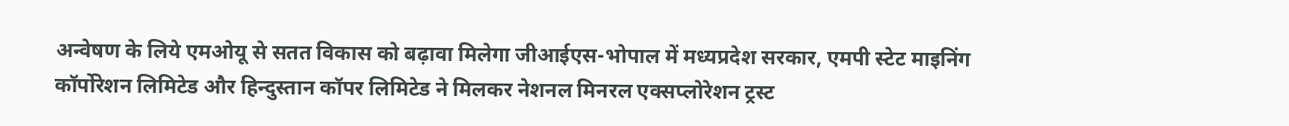अन्वेषण के लिये एमओयू से सतत विकास को बढ़ावा मिलेगा जीआईएस-भोपाल में मध्यप्रदेश सरकार, एमपी स्टेट माइनिंग कॉर्पोरेशन लिमिटेड और हिन्दुस्तान कॉपर लिमिटेड ने मिलकर नेशनल मिनरल एक्सप्लोरेशन ट्रस्ट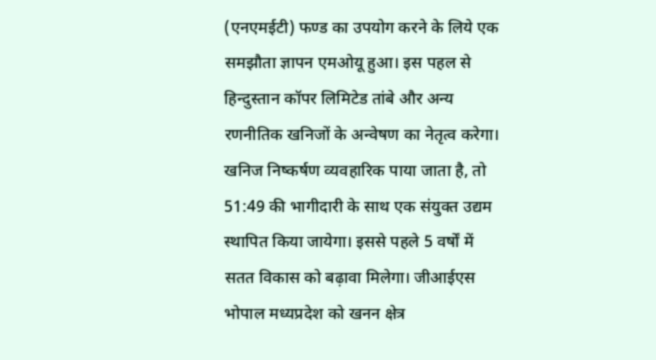(एनएमईटी) फण्ड का उपयोग करने के लिये एक समझौता ज्ञापन एमओयू हुआ। इस पहल से हिन्दुस्तान कॉपर लिमिटेड तांबे और अन्य रणनीतिक खनिजों के अन्वेषण का नेतृत्व करेगा। खनिज निष्कर्षण व्यवहारिक पाया जाता है, तो 51:49 की भागीदारी के साथ एक संयुक्त उद्यम स्थापित किया जायेगा। इससे पहले 5 वर्षों में सतत विकास को बढ़ावा मिलेगा। जीआईएस भोपाल मध्यप्रदेश को खनन क्षेत्र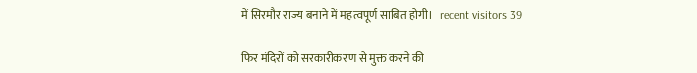में सिरमौर राज्य बनाने में महत्वपूर्ण साबित होगी।   recent visitors 39

फिर मंदिरों को सरकारीकरण से मुक्त करने की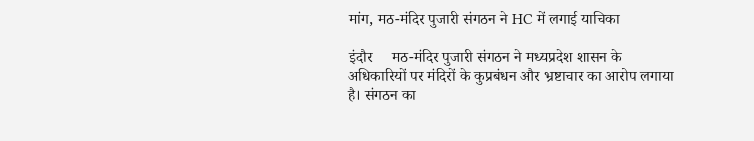मांग, मठ-मंदिर पुजारी संगठन ने HC में लगाई याचिका

इंदौर     मठ-मंदिर पुजारी संगठन ने मध्यप्रदेश शासन के अधिकारियों पर मंदिरों के कुप्रबंधन और भ्रष्टाचार का आरोप लगाया है। संगठन का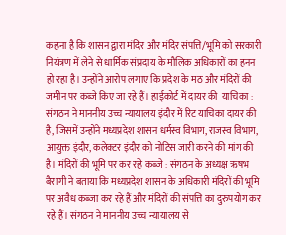कहना है कि शासन द्वारा मंदिर और मंदिर संपत्ति/भूमि को सरकारी नियंत्रण में लेने से धार्मिक संप्रदाय के मौलिक अधिकारों का हनन हो रहा है। उन्‍होंने आरोप लगाए कि प्रदेश के मठ और मंदिरों की जमीन पर कब्‍जे किए जा रहे हैं। हाईकोर्ट में दायर की  याचिका : संगठन ने माननीय उच्च न्यायालय इंदौर में रिट याचिका दायर की है, जिसमें उन्होंने मध्यप्रदेश शासन धर्मस्व विभाग, राजस्व विभाग, आयुक्त इंदौर, कलेक्टर इंदौर को नोटिस जारी करने की मांग की है। मंदिरों की भूमि पर कर रहे कब्जे : संगठन के अध्यक्ष ऋषभ बैरागी ने बताया कि मध्यप्रदेश शासन के अधिकारी मंदिरों की भूमि पर अवैध कब्जा कर रहे हैं और मंदिरों की संपत्ति का दुरुपयोग कर रहे हैं। संगठन ने माननीय उच्च न्यायालय से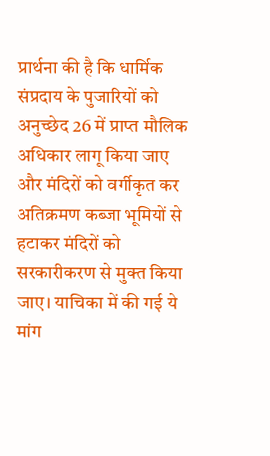प्रार्थना की है कि धार्मिक संप्रदाय के पुजारियों को अनुच्छेद 26 में प्राप्त मौलिक अधिकार लागू किया जाए और मंदिरों को वर्गीकृत कर अतिक्रमण कब्जा भूमियों से हटाकर मंदिरों को सरकारीकरण से मुक्त किया जाए। याचिका में की गई ये मांग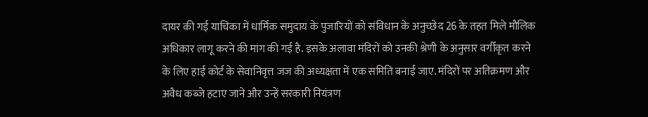दायर की गई याचिका में धार्मिक समुदाय के पुजारियों को संविधान के अनुच्छेद 26 के तहत मिले मौलिक अधिकार लागू करने की मांग की गई है. इसके अलावा मंदिरों को उनकी श्रेणी के अनुसार वर्गीकृत करने के लिए हाई कोर्ट के सेवानिवृत्त जज की अध्यक्षता में एक समिति बनाई जाए. मंदिरों पर अतिक्रमण और अवैध कब्जे हटाए जाने और उन्हें सरकारी नियंत्रण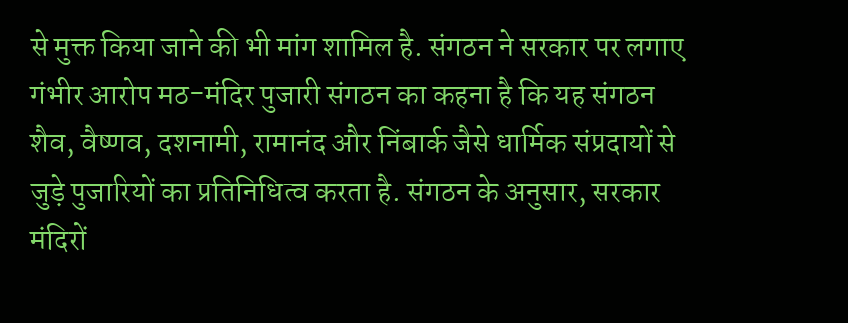से मुक्त किया जाने की भी मांग शामिल है. संगठन ने सरकार पर लगाए गंभीर आरोप मठ-मंदिर पुजारी संगठन का कहना है कि यह संगठन शैव, वैष्णव, दशनामी, रामानंद और निंबार्क जैसे धार्मिक संप्रदायों से जुड़े पुजारियों का प्रतिनिधित्व करता है. संगठन के अनुसार, सरकार मंदिरों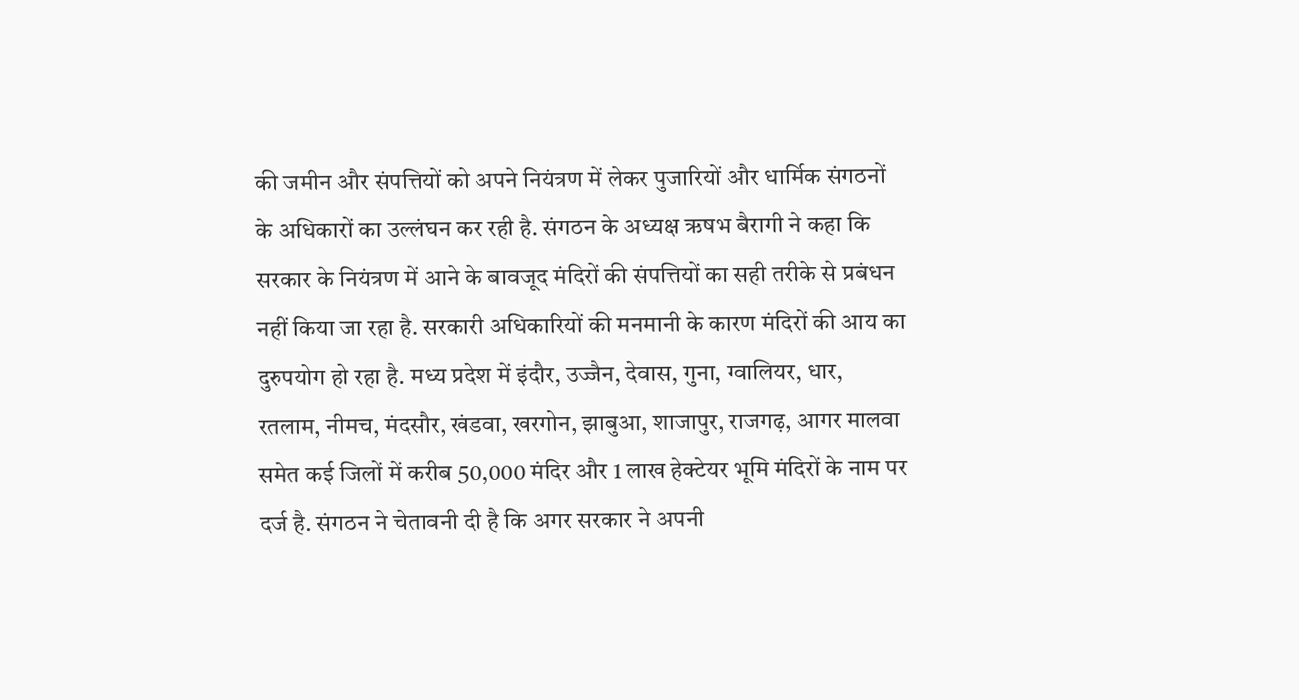की जमीन और संपत्तियों को अपने नियंत्रण में लेकर पुजारियों और धार्मिक संगठनों के अधिकारों का उल्लंघन कर रही है. संगठन के अध्यक्ष ऋषभ बैरागी ने कहा कि सरकार के नियंत्रण में आने के बावजूद मंदिरों की संपत्तियों का सही तरीके से प्रबंधन नहीं किया जा रहा है. सरकारी अधिकारियों की मनमानी के कारण मंदिरों की आय का दुरुपयोग हो रहा है. मध्य प्रदेश में इंदौर, उज्जैन, देवास, गुना, ग्वालियर, धार, रतलाम, नीमच, मंदसौर, खंडवा, खरगोन, झाबुआ, शाजापुर, राजगढ़, आगर मालवा समेत कई जिलों में करीब 50,000 मंदिर और 1 लाख हेक्टेयर भूमि मंदिरों के नाम पर दर्ज है. संगठन ने चेतावनी दी है कि अगर सरकार ने अपनी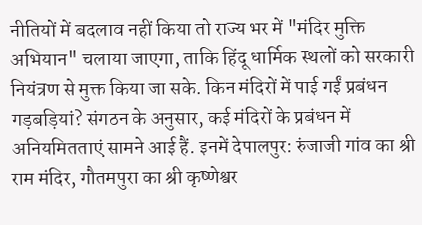नीतियों में बदलाव नहीं किया तो राज्य भर में "मंदिर मुक्ति अभियान" चलाया जाएगा, ताकि हिंदू धार्मिक स्थलों को सरकारी नियंत्रण से मुक्त किया जा सके. किन मंदिरों में पाई गईं प्रबंधन गड़बड़ियां? संगठन के अनुसार, कई मंदिरों के प्रबंधन में अनियमितताएं सामने आई हैं. इनमें देपालपुर: रुंजाजी गांव का श्री राम मंदिर, गौतमपुरा का श्री कृष्णेश्वर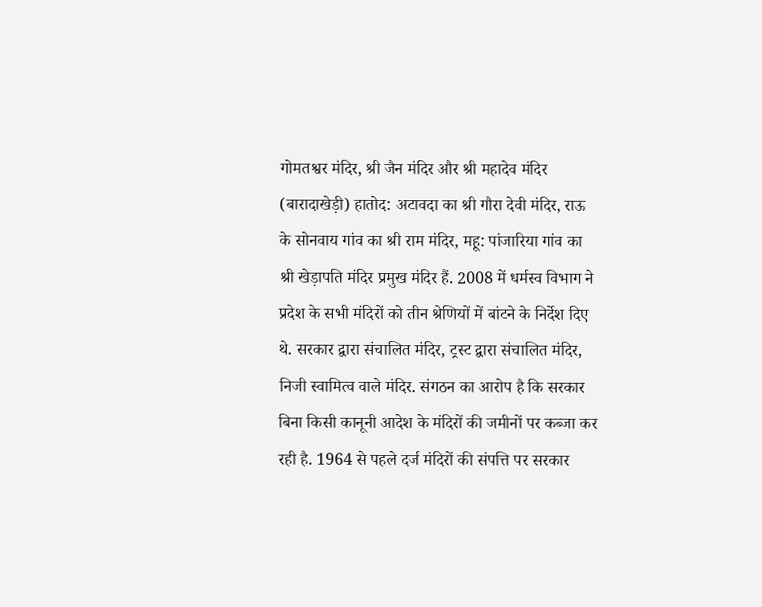गोमतश्वर मंदिर, श्री जैन मंदिर और श्री महादेव मंदिर (बारादाखेड़ी) हातोद: अटावदा का श्री गौरा देवी मंदिर, राऊ के सोनवाय गांव का श्री राम मंदिर, महू: पांजारिया गांव का श्री खेड़ापति मंदिर प्रमुख मंदिर हैं. 2008 में धर्मस्व विभाग ने प्रदेश के सभी मंदिरों को तीन श्रेणियों में बांटने के निर्देश दिए थे. सरकार द्वारा संचालित मंदिर, ट्रस्ट द्वारा संचालित मंदिर, निजी स्वामित्व वाले मंदिर. संगठन का आरोप है कि सरकार बिना किसी कानूनी आदेश के मंदिरों की जमीनों पर कब्जा कर रही है. 1964 से पहले दर्ज मंदिरों की संपत्ति पर सरकार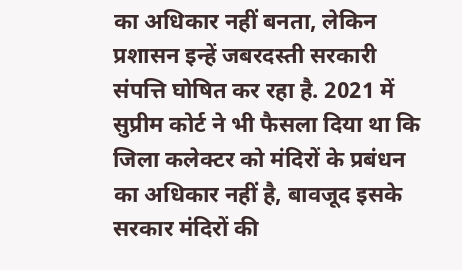का अधिकार नहीं बनता, लेकिन प्रशासन इन्हें जबरदस्ती सरकारी संपत्ति घोषित कर रहा है. 2021 में सुप्रीम कोर्ट ने भी फैसला दिया था कि जिला कलेक्टर को मंदिरों के प्रबंधन का अधिकार नहीं है, बावजूद इसके सरकार मंदिरों की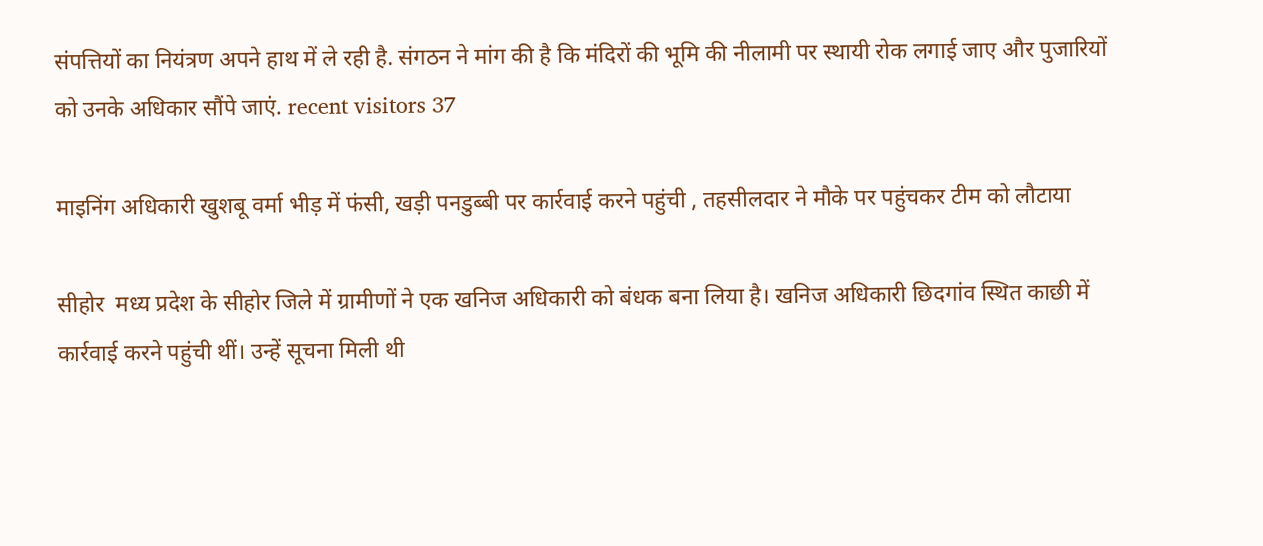संपत्तियों का नियंत्रण अपने हाथ में ले रही है. संगठन ने मांग की है कि मंदिरों की भूमि की नीलामी पर स्थायी रोक लगाई जाए और पुजारियों को उनके अधिकार सौंपे जाएं. recent visitors 37

माइनिंग अधिकारी खुशबू वर्मा भीड़ में फंसी, खड़ी पनडुब्बी पर कार्रवाई करने पहुंची , तहसीलदार ने मौके पर पहुंचकर टीम को लौटाया

सीहोर  मध्य प्रदेश के सीहोर जिले में ग्रामीणों ने एक खनिज अधिकारी को बंधक बना लिया है। खनिज अधिकारी छिदगांव स्थित काछी में कार्रवाई करने पहुंची थीं। उन्हें सूचना मिली थी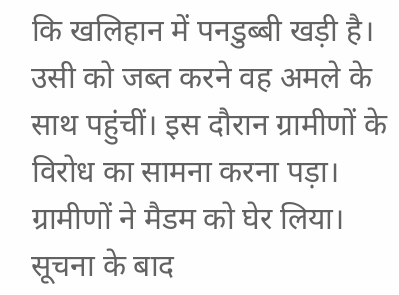कि खलिहान में पनडुब्बी खड़ी है। उसी को जब्त करने वह अमले के साथ पहुंचीं। इस दौरान ग्रामीणों के विरोध का सामना करना पड़ा। ग्रामीणों ने मैडम को घेर लिया। सूचना के बाद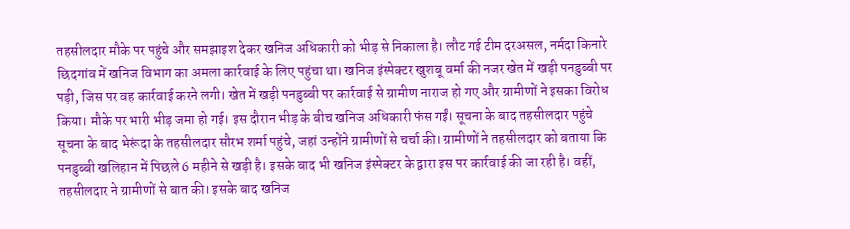तहसीलदार मौके पर पहुंचे और समझाइश देकर खनिज अधिकारी को भीड़ से निकाला है। लौट गई टीम दरअसल, नर्मदा किनारे छिदगांव में खनिज विभाग का अमला कार्रवाई के लिए पहुंचा था। खनिज इंस्पेक्टर खुशबू वर्मा की नजर खेत में खड़ी पनडुब्बी पर पड़ी, जिस पर वह कार्रवाई करने लगी। खेत में खड़ी पनडुब्बी पर कार्रवाई से ग्रामीण नाराज हो गए और ग्रामीणों ने इसका विरोध किया। मौके पर भारी भीड़ जमा हो गई। इस दौरान भीड़ के बीच खनिज अधिकारी फंस गईं। सूचना के बाद तहसीलदार पहुंचे सूचना के बाद भेरूंदा के तहसीलदार सौरभ शर्मा पहुंचे, जहां उन्होंने ग्रामीणों से चर्चा की। ग्रामीणों ने तहसीलदार को बताया कि पनडुब्बी खलिहान में पिछले 6 महीने से खड़ी है। इसके बाद भी खनिज इंस्पेक्टर के द्वारा इस पर कार्रवाई की जा रही है। वहीं, तहसीलदार ने ग्रामीणों से बात की। इसके बाद खनिज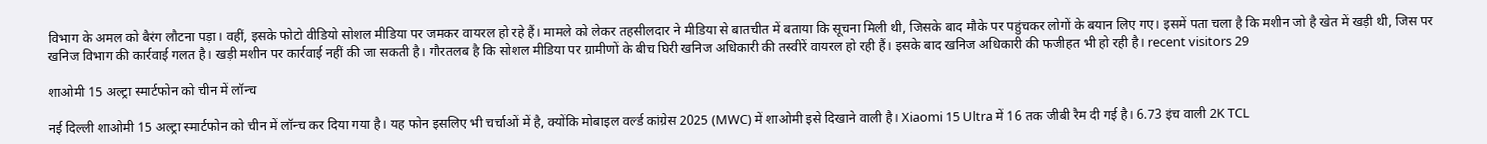विभाग के अमल को बैरंग लौटना पड़ा। वहीं, इसके फोटो वीडियो सोशल मीडिया पर जमकर वायरल हो रहे हैं। मामले को लेकर तहसीलदार ने मीडिया से बातचीत में बताया कि सूचना मिली थी, जिसके बाद मौके पर पहुंचकर लोगों के बयान लिए गए। इसमें पता चला है कि मशीन जो है खेत में खड़ी थी, जिस पर खनिज विभाग की कार्रवाई गलत है। खड़ी मशीन पर कार्रवाई नहीं की जा सकती है। गौरतलब है कि सोशल मीडिया पर ग्रामीणों के बीच घिरी खनिज अधिकारी की तस्वीरें वायरल हो रही हैं। इसके बाद खनिज अधिकारी की फजीहत भी हो रही है। recent visitors 29

शाओमी 15 अल्‍ट्रा स्‍मार्टफोन को चीन में लॉन्‍च

नई दिल्ली शाओमी 15 अल्‍ट्रा स्‍मार्टफोन को चीन में लॉन्‍च कर दिया गया है। यह फोन इसलिए भी चर्चाओं में है, क्‍योंकि मोबाइल वर्ल्‍ड कांग्रेस 2025 (MWC) में शाओमी इसे दिखाने वाली है। Xiaomi 15 Ultra में 16 तक जीबी रैम दी गई है। 6.73 इंच वाली 2K TCL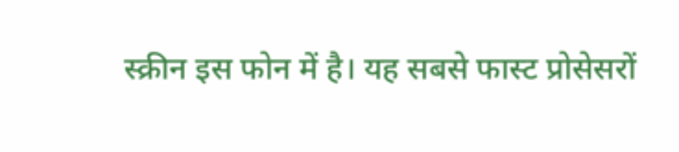स्‍क्रीन इस फोन में है। यह सबसे फास्‍ट प्रोसेसरों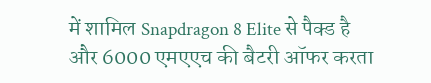में शामिल Snapdragon 8 Elite से पैक्‍ड है और 6000 एमएएच की बैटरी ऑफर करता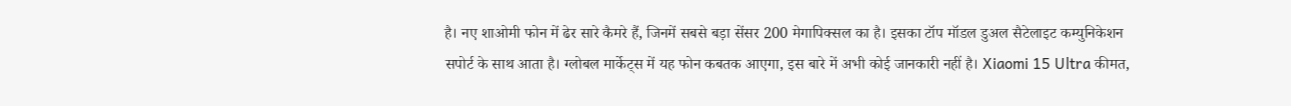है। नए शाओमी फोन में ढेर सारे कैमरे हैं, जिनमें सबसे बड़ा सेंसर 200 मेगापिक्‍सल का है। इसका टॉप मॉडल डुअल सैटेलाइट कम्‍युनिकेशन सपोर्ट के साथ आता है। ग्‍लोबल मार्केट्स में यह फोन कबतक आएगा, इस बारे में अभी कोई जानकारी नहीं है। Xiaomi 15 Ultra कीमत,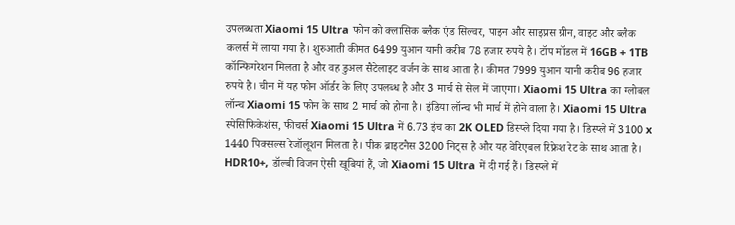उपलब्‍धता Xiaomi 15 Ultra फोन को क्‍लासिक ब्‍लैक एंड सिल्‍वर, पाइन और साइप्रस ग्रीन, वाइट और ब्‍लैक कलर्स में लाया गया है। शुरुआती कीमत 6499 युआन यानी करीब 78 हजार रुपये है। टॉप मॉडल में 16GB + 1TB कॉन्‍फ‍िगरेशन मिलता है और वह डुअल सैटेलाइट वर्जन के साथ आता है। कीमत 7999 युआन यानी करीब 96 हजार रुपये है। चीन में यह फोन ऑर्डर के लिए उपलब्‍ध है और 3 मार्च से सेल में जाएगा। Xiaomi 15 Ultra का ग्‍लोबल लॉन्‍च Xiaomi 15 फोन के साथ 2 मार्च को होना है। इंडिया लॉन्‍च भी मार्च में होने वाला है। Xiaomi 15 Ultra स्‍पेसिफ‍िकेशंस, फीचर्स Xiaomi 15 Ultra में 6.73 इंच का 2K OLED डिस्‍प्‍ले दिया गया है। डिस्‍प्‍ले में 3100 x 1440 पिक्‍सल्‍स रेजॉलूशन मिलता है। पीक ब्राइटनैस 3200 निट्स है और यह वेरिएबल रिफ्रेश रेट के साथ आता है। HDR10+, डॉल्‍बी विजन ऐसी खूबियां हैं, जो Xiaomi 15 Ultra में दी गई हैं। डिस्‍प्‍ले में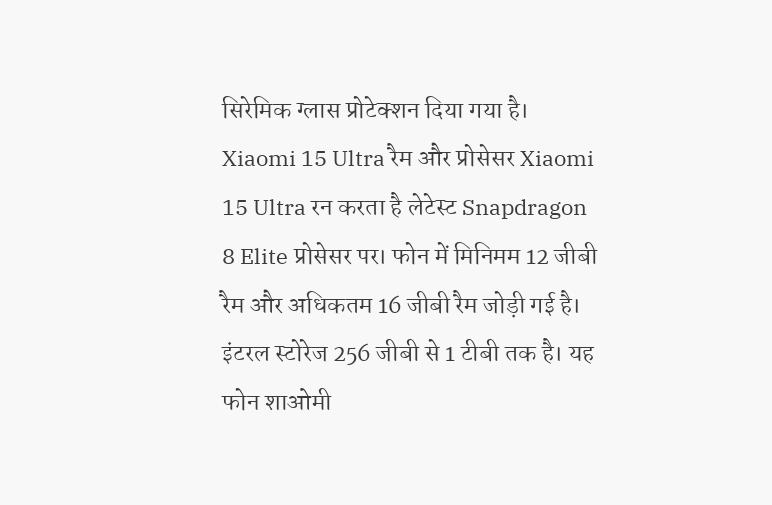सिरेमिक ग्‍लास प्रोटेक्‍शन दिया गया है। Xiaomi 15 Ultra रैम और प्रोसेसर Xiaomi 15 Ultra रन करता है लेटेस्‍ट Snapdragon 8 Elite प्रोसेसर पर। फोन में मिनिमम 12 जीबी रैम और अधिकतम 16 जीबी रैम जोड़ी गई है। इंटरल स्‍टोरेज 256 जीबी से 1 टीबी तक है। यह फोन शाओमी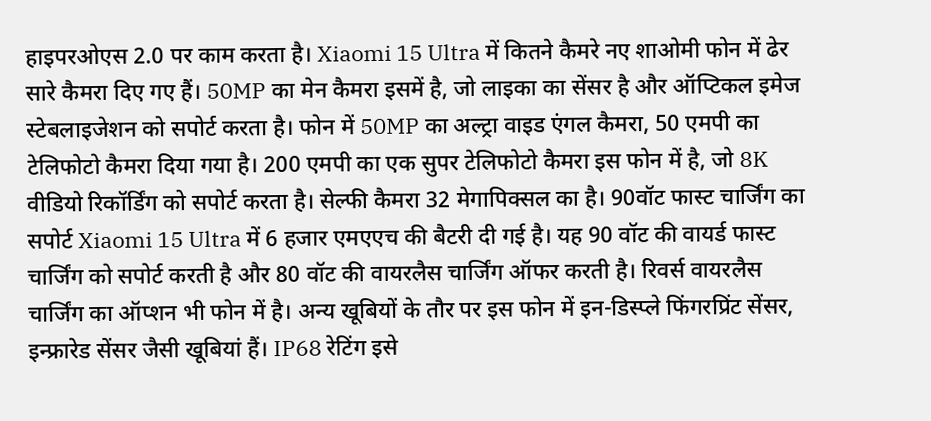हाइपरओएस 2.0 पर काम करता है। Xiaomi 15 Ultra में कितने कैमरे नए शाओमी फोन में ढेर सारे कैमरा दिए गए हैं। 50MP का मेन कैमरा इसमें है, जो लाइका का सेंसर है और ऑप्टिकल इमेज स्‍टेबलाइजेशन को सपोर्ट करता है। फोन में 50MP का अल्‍ट्रा वाइड एंगल कैमरा, 50 एमपी का टेल‍िफोटो कैमरा दिया गया है। 200 एमपी का एक सुपर टेलिफोटो कैमरा इस फोन में है, जो 8K वीडियो रिकॉर्डिंग को सपोर्ट करता है। सेल्‍फी कैमरा 32 मेगापिक्‍सल का है। 90वॉट फास्‍ट चार्जिंग का सपोर्ट Xiaomi 15 Ultra में 6 हजार एमएएच की बैटरी दी गई है। यह 90 वॉट की वायर्ड फास्‍ट चार्जिंग को सपोर्ट करती है और 80 वॉट की वायरलैस चार्जिंग ऑफर करती है। रिवर्स वायरलैस चार्जिंग का ऑप्‍शन भी फोन में है। अन्‍य खूबियों के तौर पर इस फोन में इन-डिस्‍प्‍ले फ‍िंगरप्रिंट सेंसर, इन्‍फ्रारेड सेंसर जैसी खूबियां हैं। IP68 रेटिंग इसे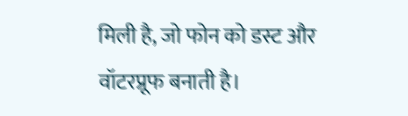मिली है, जो फोन को डस्‍ट और वॉटरप्रूफ बनाती है।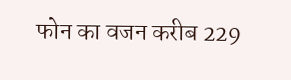फोन का वजन करीब 229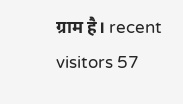ग्राम है। recent visitors 57